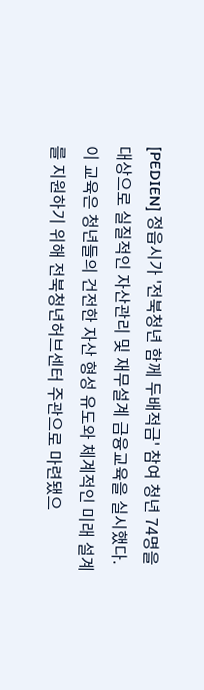[PEDIEN] 정읍시가 '전북청년 함께 두배적금' 참여 청년 74명을 대상으로 실질적인 자산관리 및 재무설계 금융교육을 실시했다.
이 교육은 청년들의 건전한 자산 형성 유도와 체계적인 미래 설계를 지원하기 위해 전북청년허브센터 주관으로 마련됐으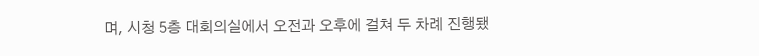며, 시청 5층 대회의실에서 오전과 오후에 걸쳐 두 차례 진행됐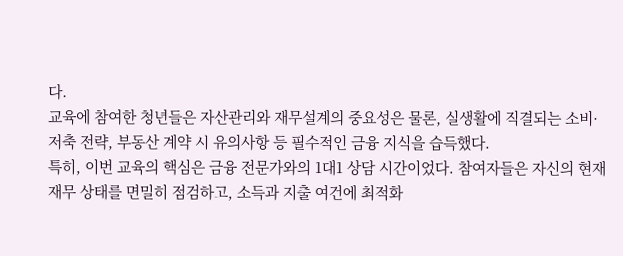다.
교육에 참여한 청년들은 자산관리와 재무설계의 중요성은 물론, 실생활에 직결되는 소비·저축 전략, 부동산 계약 시 유의사항 등 필수적인 금융 지식을 습득했다.
특히, 이번 교육의 핵심은 금융 전문가와의 1대1 상담 시간이었다. 참여자들은 자신의 현재 재무 상태를 면밀히 점검하고, 소득과 지출 여건에 최적화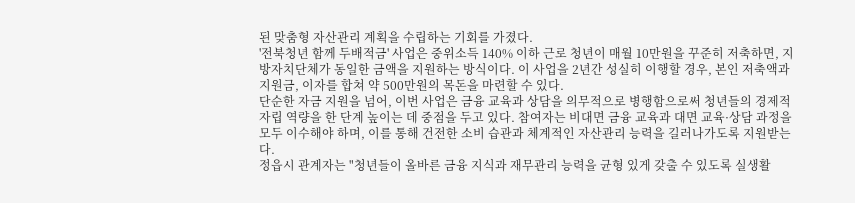된 맞춤형 자산관리 계획을 수립하는 기회를 가졌다.
'전북청년 함께 두배적금' 사업은 중위소득 140% 이하 근로 청년이 매월 10만원을 꾸준히 저축하면, 지방자치단체가 동일한 금액을 지원하는 방식이다. 이 사업을 2년간 성실히 이행할 경우, 본인 저축액과 지원금, 이자를 합쳐 약 500만원의 목돈을 마련할 수 있다.
단순한 자금 지원을 넘어, 이번 사업은 금융 교육과 상담을 의무적으로 병행함으로써 청년들의 경제적 자립 역량을 한 단계 높이는 데 중점을 두고 있다. 참여자는 비대면 금융 교육과 대면 교육·상담 과정을 모두 이수해야 하며, 이를 통해 건전한 소비 습관과 체계적인 자산관리 능력을 길러나가도록 지원받는다.
정읍시 관계자는 "청년들이 올바른 금융 지식과 재무관리 능력을 균형 있게 갖출 수 있도록 실생활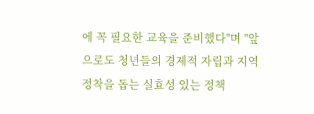에 꼭 필요한 교육을 준비했다"며 "앞으로도 청년들의 경제적 자립과 지역 정착을 돕는 실효성 있는 정책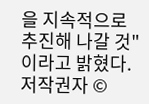을 지속적으로 추진해 나갈 것"이라고 밝혔다.
저작권자 ©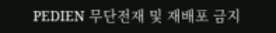PEDIEN 무단전재 및 재배포 금지